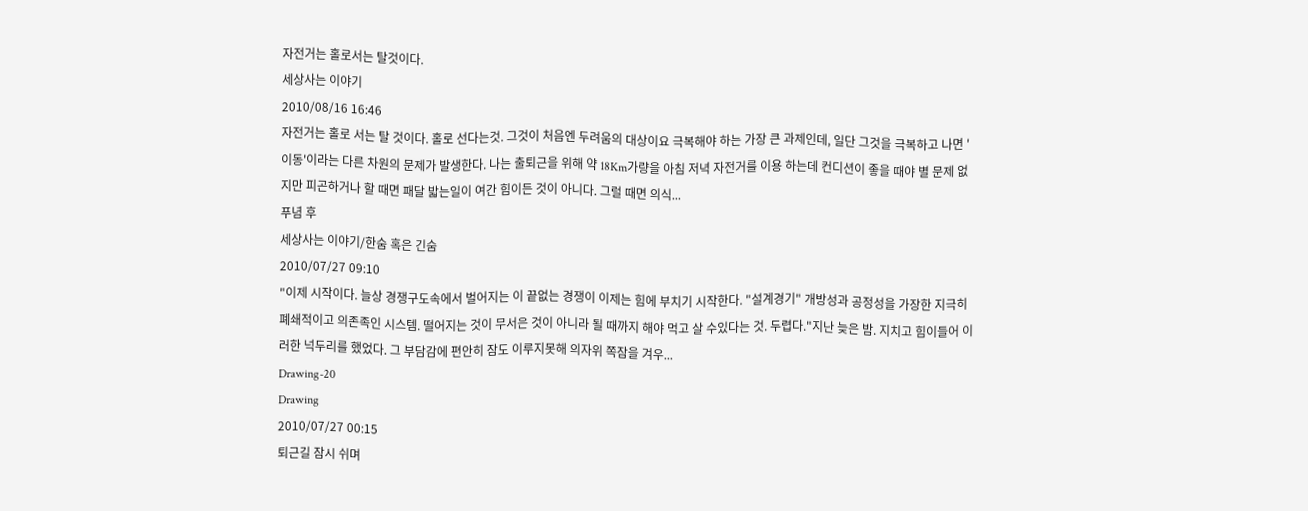자전거는 홀로서는 탈것이다.
세상사는 이야기
2010/08/16 16:46
자전거는 홀로 서는 탈 것이다. 홀로 선다는것. 그것이 처음엔 두려움의 대상이요 극복해야 하는 가장 큰 과제인데, 일단 그것을 극복하고 나면 '이동'이라는 다른 차원의 문제가 발생한다. 나는 출퇴근을 위해 약 18Km가량을 아침 저녁 자전거를 이용 하는데 컨디션이 좋을 때야 별 문제 없지만 피곤하거나 할 때면 패달 밟는일이 여간 힘이든 것이 아니다. 그럴 때면 의식...
푸념 후
세상사는 이야기/한숨 혹은 긴숨
2010/07/27 09:10
"이제 시작이다. 늘상 경쟁구도속에서 벌어지는 이 끝없는 경쟁이 이제는 힘에 부치기 시작한다. "설계경기" 개방성과 공정성을 가장한 지극히 폐쇄적이고 의존족인 시스템. 떨어지는 것이 무서은 것이 아니라 될 때까지 해야 먹고 살 수있다는 것. 두렵다."지난 늦은 밤. 지치고 힘이들어 이러한 넉두리를 했었다. 그 부담감에 편안히 잠도 이루지못해 의자위 쪽잠을 겨우...
Drawing-20
Drawing
2010/07/27 00:15
퇴근길 잠시 쉬며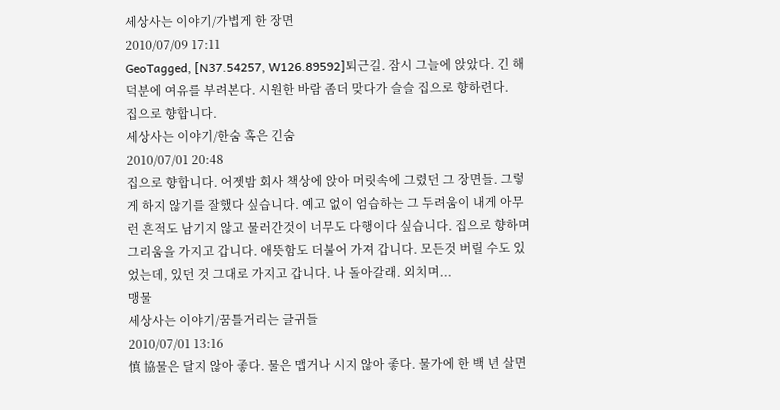세상사는 이야기/가볍게 한 장면
2010/07/09 17:11
GeoTagged, [N37.54257, W126.89592]퇴근길. 잠시 그늘에 앉았다. 긴 해 덕분에 여유를 부려본다. 시원한 바람 좀더 맞다가 슬슬 집으로 향하련다.
집으로 향합니다.
세상사는 이야기/한숨 혹은 긴숨
2010/07/01 20:48
집으로 향합니다. 어젯밤 회사 책상에 앉아 머릿속에 그렸던 그 장면들. 그렇게 하지 않기를 잘했다 싶습니다. 예고 없이 엄습하는 그 두려움이 내게 아무런 흔적도 남기지 않고 물러간것이 너무도 다행이다 싶습니다. 집으로 향하며 그리움을 가지고 갑니다. 애뜻함도 더불어 가져 갑니다. 모든것 버릴 수도 있었는데, 있던 것 그대로 가지고 갑니다. 나 돌아갈래. 외치며...
맹물
세상사는 이야기/꿈틀거리는 글귀들
2010/07/01 13:16
慎 協물은 달지 않아 좋다. 물은 맵거나 시지 않아 좋다. 물가에 한 백 년 살면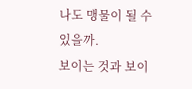나도 맹물이 될 수 있을까.
보이는 것과 보이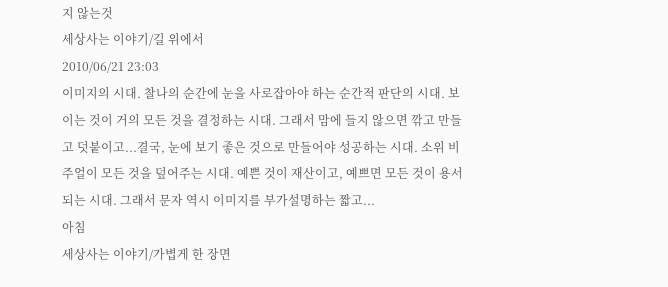지 않는것
세상사는 이야기/길 위에서
2010/06/21 23:03
이미지의 시대. 찰나의 순간에 눈을 사로잡아야 하는 순간적 판단의 시대. 보이는 것이 거의 모든 것을 결정하는 시대. 그래서 맘에 들지 않으면 깎고 만들고 덧붙이고...결국, 눈에 보기 좋은 것으로 만들어야 성공하는 시대. 소위 비주얼이 모든 것을 덮어주는 시대. 예쁜 것이 재산이고, 예쁘면 모든 것이 용서되는 시대. 그래서 문자 역시 이미지를 부가설명하는 짧고...
아침
세상사는 이야기/가볍게 한 장면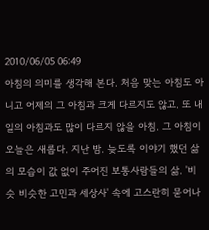2010/06/05 06:49
아침의 의미를 생각해 본다. 처음 맞는 아침도 아니고 어제의 그 아침과 크게 다르지도 않고. 또 내일의 아침과도 많이 다르지 않을 아침. 그 아침이 오늘은 새롭다. 지난 밤. 늦도록 이야기 했던 삶의 모습이 값 없이 주어진 보통사람들의 삶. '비슷 비슷한 고민과 세상사' 속에 고스란히 묻어나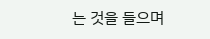는 것을 들으며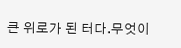큰 위로가 된 터다.무엇이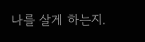나를 살게 하는지.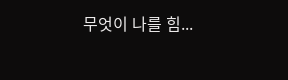무엇이 나를 힘...